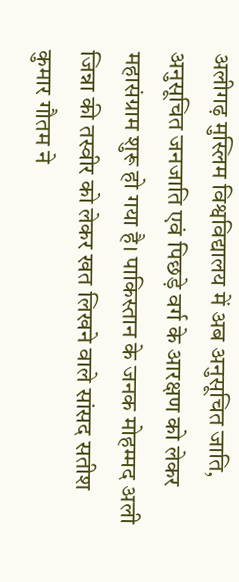अलीगढ़ मुस्लिम विश्वविद्यालय में अब अनुसूचित जाति, अनुसूचित जनजाति एवं पिछड़े वर्ग के आरक्षण को लेकर महासंग्राम शुरू हो गया है। पाकिस्तान के जनक मोहम्मद अली जिन्ना की तस्वीर को लेकर खत लिखने वाले सांसद सतीश कुमार गौतम ने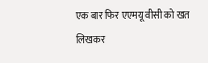एक बार फिर एएमयू वीसी को खत लिखकर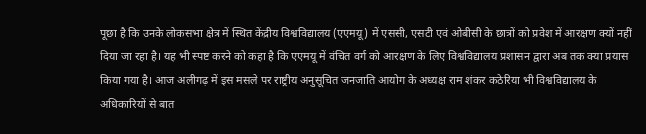पूछा है कि उनके लोकसभा क्षेत्र में स्थित केंद्रीय विश्वविद्यालय (एएमयू) में एससी, एसटी एवं ओबीसी के छात्रों को प्रवेश में आरक्षण क्यों नहीं दिया जा रहा है। यह भी स्पष्ट करने को कहा है कि एएमयू में वंचित वर्ग को आरक्षण के लिए विश्वविद्यालय प्रशासन द्वारा अब तक क्या प्रयास किया गया है। आज अलीगढ़ में इस मसले पर राष्ट्रीय अनुसूचित जनजाति आयोग के अध्यक्ष राम शंकर कठेरिया भी विश्वविद्यालय के अधिकारियों से बात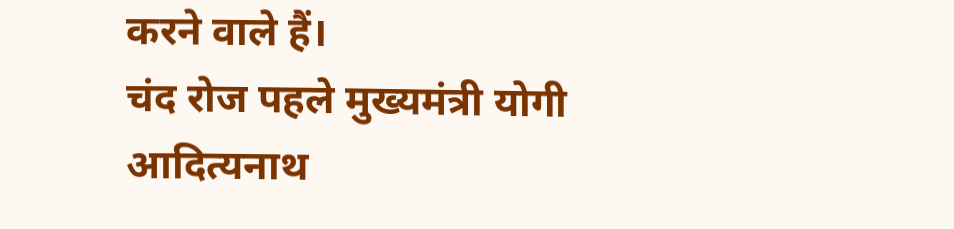करने वाले हैं।
चंद रोज पहले मुख्यमंत्री योगी आदित्यनाथ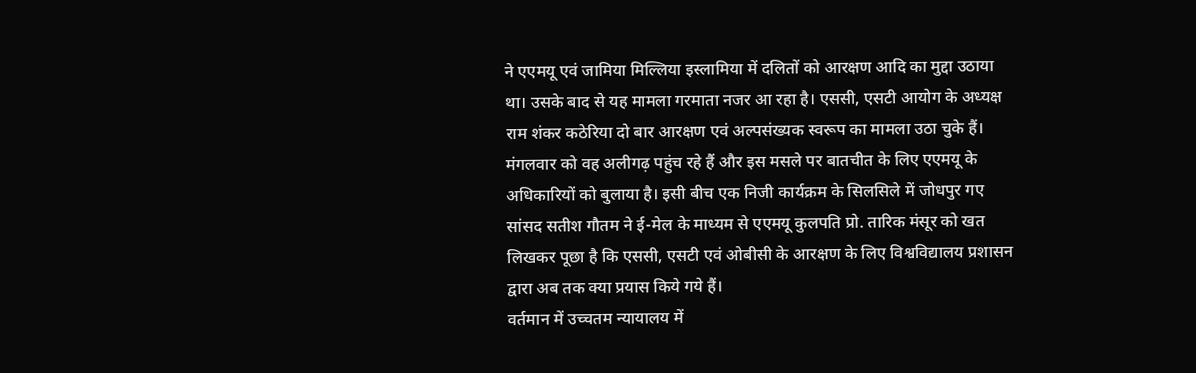ने एएमयू एवं जामिया मिल्लिया इस्लामिया में दलितों को आरक्षण आदि का मुद्दा उठाया था। उसके बाद से यह मामला गरमाता नजर आ रहा है। एससी, एसटी आयोग के अध्यक्ष राम शंकर कठेरिया दो बार आरक्षण एवं अल्पसंख्यक स्वरूप का मामला उठा चुके हैं।
मंगलवार को वह अलीगढ़ पहुंच रहे हैं और इस मसले पर बातचीत के लिए एएमयू के अधिकारियों को बुलाया है। इसी बीच एक निजी कार्यक्रम के सिलसिले में जोधपुर गए सांसद सतीश गौतम ने ई-मेल के माध्यम से एएमयू कुलपति प्रो. तारिक मंसूर को खत लिखकर पूछा है कि एससी, एसटी एवं ओबीसी के आरक्षण के लिए विश्वविद्यालय प्रशासन द्वारा अब तक क्या प्रयास किये गये हैं।
वर्तमान में उच्चतम न्यायालय में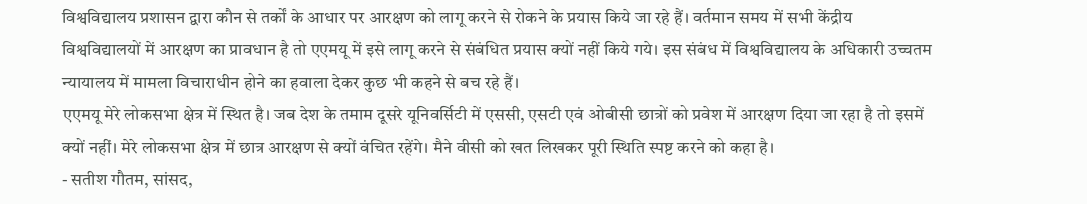विश्वविद्यालय प्रशासन द्वारा कौन से तर्कों के आधार पर आरक्षण को लागू करने से रोकने के प्रयास किये जा रहे हैं। वर्तमान समय में सभी केंद्रीय विश्वविद्यालयों में आरक्षण का प्रावधान है तो एएमयू में इसे लागू करने से संबंधित प्रयास क्यों नहीं किये गये। इस संबंध में विश्वविद्यालय के अधिकारी उच्चतम न्यायालय में मामला विचाराधीन होने का हवाला देकर कुछ भी कहने से बच रहे हैं।
एएमयू मेरे लोकसभा क्षेत्र में स्थित है। जब देश के तमाम दूसरे यूनिवर्सिटी में एससी, एसटी एवं ओबीसी छात्रों को प्रवेश में आरक्षण दिया जा रहा है तो इसमें क्यों नहीं। मेरे लोकसभा क्षेत्र में छात्र आरक्षण से क्यों वंचित रहेंगे। मैने वीसी को खत लिखकर पूरी स्थिति स्पष्ट करने को कहा है।
- सतीश गौतम, सांसद,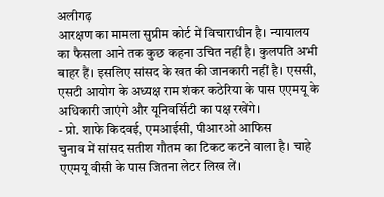अलीगढ़
आरक्षण का मामला सुप्रीम कोर्ट में विचाराधीन है। न्यायालय का फैसला आने तक कुछ कहना उचित नहीं है। कुलपति अभी बाहर हैं। इसलिए सांसद के खत की जानकारी नहीं है। एससी, एसटी आयोग के अध्यक्ष राम शंकर कठेरिया के पास एएमयू के अधिकारी जाएंगे और यूनिवर्सिटी का पक्ष रखेंगे।
- प्रो. शाफे किदवई, एमआईसी, पीआरओ आफिस
चुनाव में सांसद सतीश गौतम का टिकट कटने वाला है। चाहे एएमयू वीसी के पास जितना लेटर लिख लें।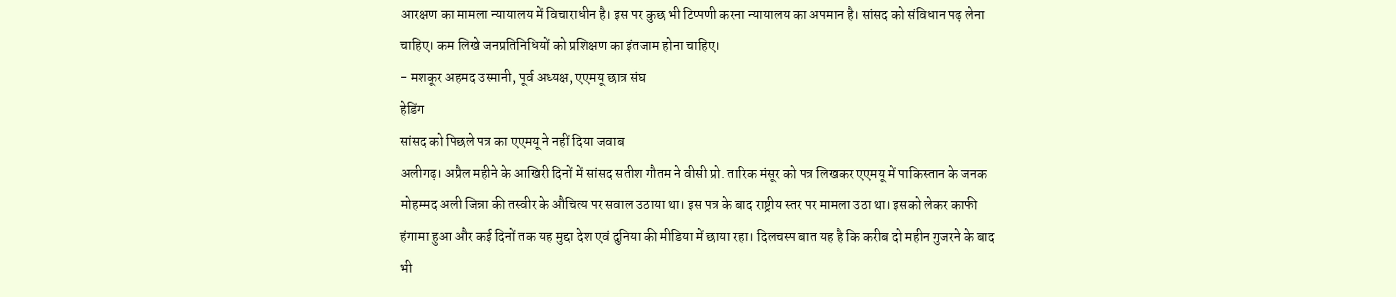आरक्षण का मामला न्यायालय में विचाराधीन है। इस पर कुछ भी टिप्पणी करना न्यायालय का अपमान है। सांसद को संविधान पढ़ लेना चाहिए। कम लिखे जनप्रतिनिधियों को प्रशिक्षण का इंतजाम होना चाहिए।
- मशकूर अहमद उस्मानी, पूर्व अध्यक्ष, एएमयू छात्र संघ
हेडिंग
सांसद को पिछले पत्र का एएमयू ने नहीं दिया जवाब
अलीगढ़। अप्रैल महीने के आखिरी दिनों में सांसद सतीश गौतम ने वीसी प्रो. तारिक मंसूर को पत्र लिखकर एएमयू में पाकिस्तान के जनक मोहम्मद अली जिन्ना की तस्वीर के औचित्य पर सवाल उठाया था। इस पत्र के बाद राष्ट्रीय स्तर पर मामला उठा था। इसको लेकर काफी हंगामा हुआ और कई दिनों तक यह मुद्दा देश एवं दुनिया की मीडिया में छाया रहा। दिलचस्प बात यह है कि करीब दो महीन गुजरने के बाद भी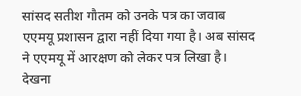सांसद सतीश गौतम को उनके पत्र का जवाब एएमयू प्रशासन द्वारा नहीं दिया गया है। अब सांसद ने एएमयू में आरक्षण को लेकर पत्र लिखा है। देखना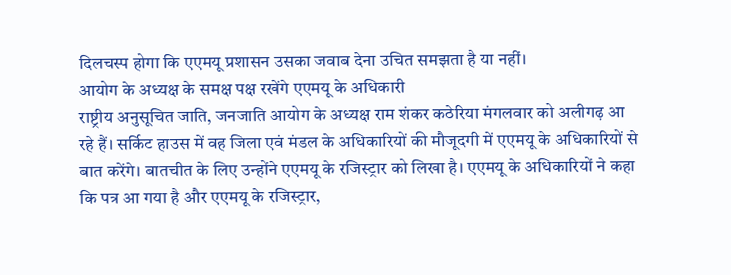दिलचस्प होगा कि एएमयू प्रशासन उसका जवाब देना उचित समझता है या नहीं।
आयोग के अध्यक्ष के समक्ष पक्ष रखेंगे एएमयू के अधिकारी
राष्ट्रीय अनुसूचित जाति, जनजाति आयोग के अध्यक्ष राम शंकर कठेरिया मंगलवार को अलीगढ़ आ रहे हैं। सर्किट हाउस में वह जिला एवं मंडल के अधिकारियों की मौजूदगी में एएमयू के अधिकारियों से बात करेंगे। बातचीत के लिए उन्होंने एएमयू के रजिस्ट्रार को लिखा है। एएमयू के अधिकारियों ने कहा कि पत्र आ गया है और एएमयू के रजिस्ट्रार,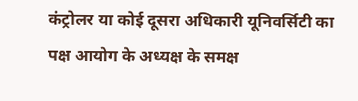कंट्रोलर या कोई दूसरा अधिकारी यूनिवर्सिटी का पक्ष आयोग के अध्यक्ष के समक्ष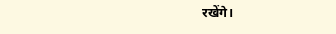रखेंगे।